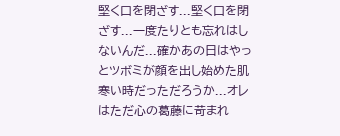堅く口を閉ざす...堅く口を閉ざす...一度たりとも忘れはしないんだ...確かあの日はやっとツボミが顔を出し始めた肌寒い時だっただろうか...オレはただ心の葛藤に苛まれ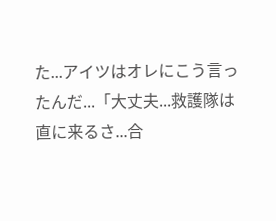た...アイツはオレにこう言ったんだ...「大丈夫...救護隊は直に来るさ...合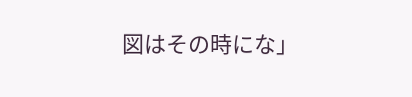図はその時にな」